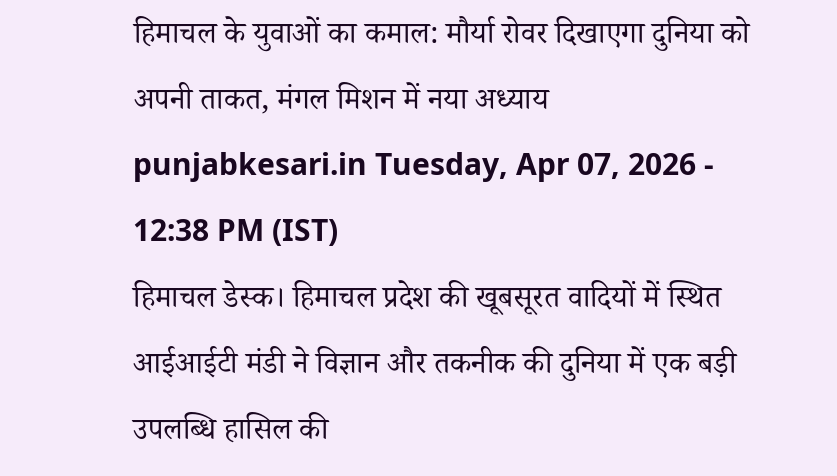हिमाचल के युवाओं का कमाल: मौर्या रोवर दिखाएगा दुनिया को अपनी ताकत, मंगल मिशन में नया अध्याय
punjabkesari.in Tuesday, Apr 07, 2026 - 12:38 PM (IST)
हिमाचल डेस्क। हिमाचल प्रदेश की खूबसूरत वादियों में स्थित आईआईटी मंडी ने विज्ञान और तकनीक की दुनिया में एक बड़ी उपलब्धि हासिल की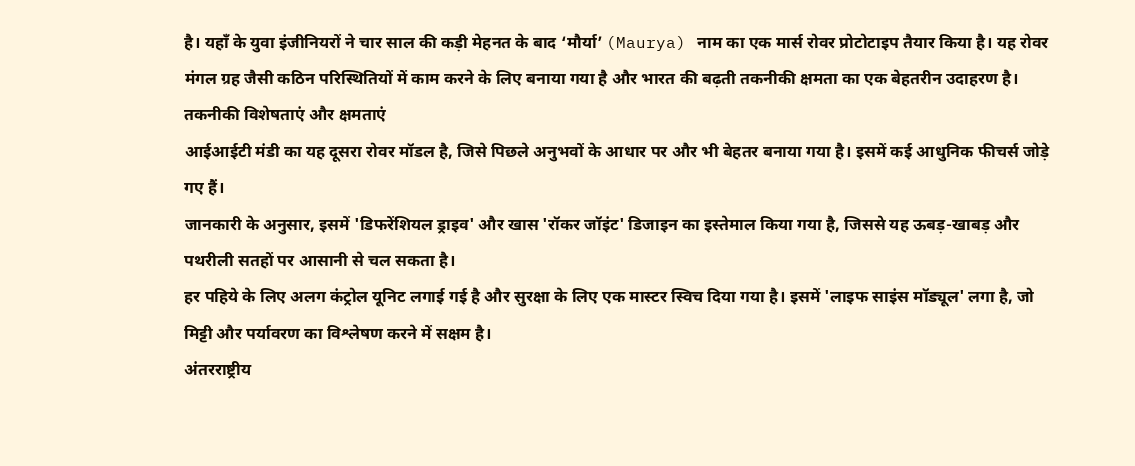है। यहाँ के युवा इंजीनियरों ने चार साल की कड़ी मेहनत के बाद ‘मौर्या’ (Maurya) नाम का एक मार्स रोवर प्रोटोटाइप तैयार किया है। यह रोवर मंगल ग्रह जैसी कठिन परिस्थितियों में काम करने के लिए बनाया गया है और भारत की बढ़ती तकनीकी क्षमता का एक बेहतरीन उदाहरण है।
तकनीकी विशेषताएं और क्षमताएं
आईआईटी मंडी का यह दूसरा रोवर मॉडल है, जिसे पिछले अनुभवों के आधार पर और भी बेहतर बनाया गया है। इसमें कई आधुनिक फीचर्स जोड़े गए हैं।
जानकारी के अनुसार, इसमें 'डिफरेंशियल ड्राइव' और खास 'रॉकर जॉइंट' डिजाइन का इस्तेमाल किया गया है, जिससे यह ऊबड़-खाबड़ और पथरीली सतहों पर आसानी से चल सकता है।
हर पहिये के लिए अलग कंट्रोल यूनिट लगाई गई है और सुरक्षा के लिए एक मास्टर स्विच दिया गया है। इसमें 'लाइफ साइंस मॉड्यूल' लगा है, जो मिट्टी और पर्यावरण का विश्लेषण करने में सक्षम है।
अंतरराष्ट्रीय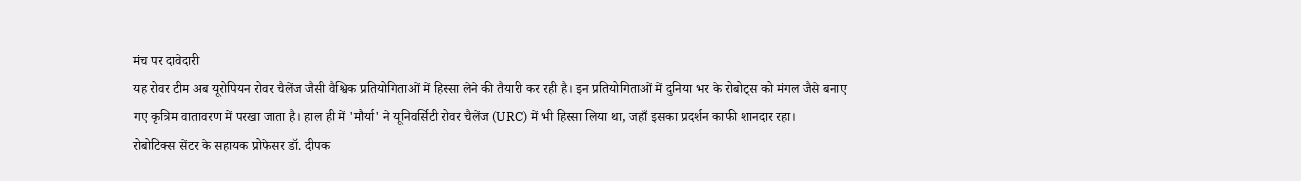मंच पर दावेदारी
यह रोवर टीम अब यूरोपियन रोवर चैलेंज जैसी वैश्विक प्रतियोगिताओं में हिस्सा लेने की तैयारी कर रही है। इन प्रतियोगिताओं में दुनिया भर के रोबोट्स को मंगल जैसे बनाए गए कृत्रिम वातावरण में परखा जाता है। हाल ही में 'मौर्या' ने यूनिवर्सिटी रोवर चैलेंज (URC) में भी हिस्सा लिया था, जहाँ इसका प्रदर्शन काफी शानदार रहा।
रोबोटिक्स सेंटर के सहायक प्रोफेसर डॉ. दीपक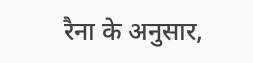रैना के अनुसार,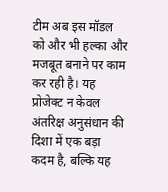टीम अब इस मॉडल को और भी हल्का और मजबूत बनाने पर काम कर रही है। यह प्रोजेक्ट न केवल अंतरिक्ष अनुसंधान की दिशा में एक बड़ा कदम है, बल्कि यह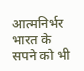आत्मनिर्भर भारत के सपने को भी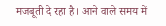मजबूती दे रहा है। आने वाले समय में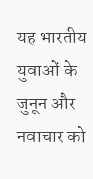यह भारतीय युवाओं के जुनून और नवाचार को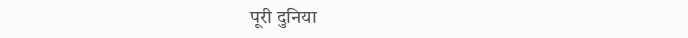पूरी दुनिया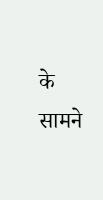के सामने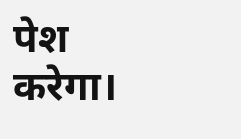पेश करेगा।